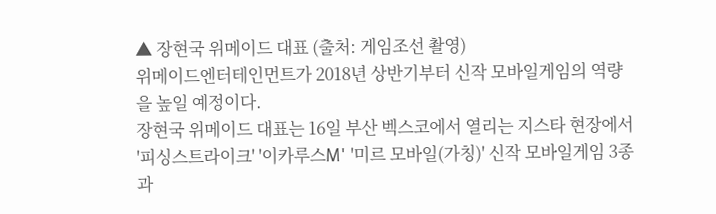▲ 장현국 위메이드 대표 (출처: 게임조선 촬영)
위메이드엔터테인먼트가 2018년 상반기부터 신작 모바일게임의 역량을 높일 예정이다.
장현국 위메이드 대표는 16일 부산 벡스코에서 열리는 지스타 현장에서 '피싱스트라이크' '이카루스M' '미르 모바일(가칭)' 신작 모바일게임 3종과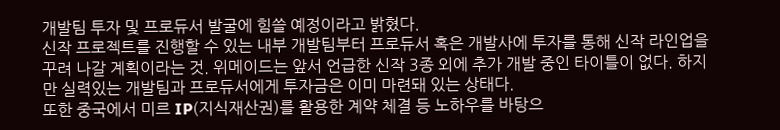개발팀 투자 및 프로듀서 발굴에 힘쓸 예정이라고 밝혔다.
신작 프로젝트를 진행할 수 있는 내부 개발팀부터 프로듀서 혹은 개발사에 투자를 통해 신작 라인업을 꾸려 나갈 계획이라는 것. 위메이드는 앞서 언급한 신작 3종 외에 추가 개발 중인 타이틀이 없다. 하지만 실력있는 개발팀과 프로듀서에게 투자금은 이미 마련돼 있는 상태다.
또한 중국에서 미르 IP(지식재산권)를 활용한 계약 체결 등 노하우를 바탕으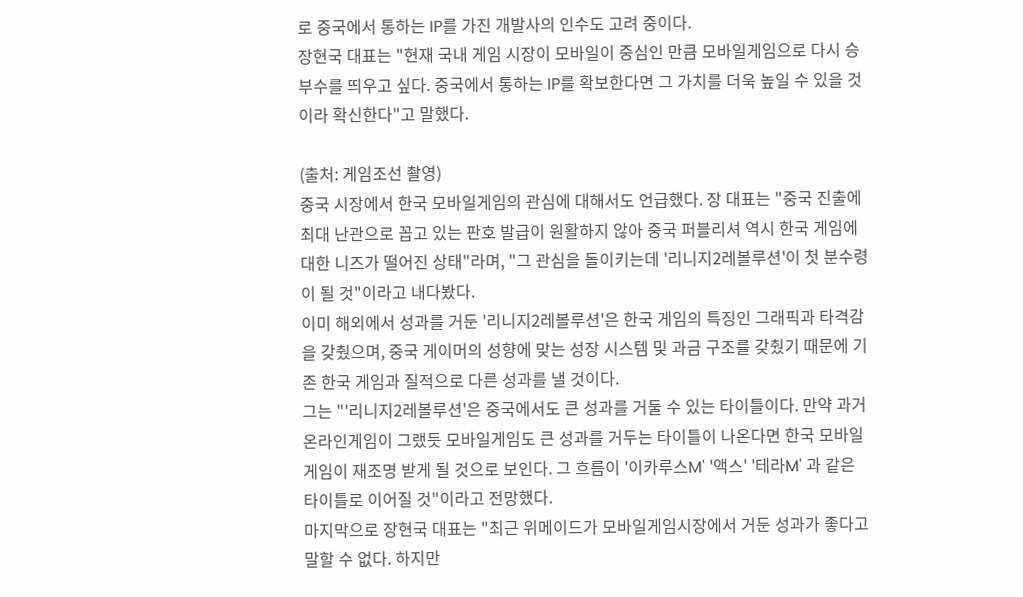로 중국에서 통하는 IP를 가진 개발사의 인수도 고려 중이다.
장현국 대표는 "현재 국내 게임 시장이 모바일이 중심인 만큼 모바일게임으로 다시 승부수를 띄우고 싶다. 중국에서 통하는 IP를 확보한다면 그 가치를 더욱 높일 수 있을 것이라 확신한다"고 말했다.

(출처: 게임조선 촬영)
중국 시장에서 한국 모바일게임의 관심에 대해서도 언급했다. 장 대표는 "중국 진출에 최대 난관으로 꼽고 있는 판호 발급이 원활하지 않아 중국 퍼블리셔 역시 한국 게임에 대한 니즈가 떨어진 상태"라며, "그 관심을 돌이키는데 '리니지2레볼루션'이 첫 분수령이 될 것"이라고 내다봤다.
이미 해외에서 성과를 거둔 '리니지2레볼루션'은 한국 게임의 특징인 그래픽과 타격감을 갖췄으며, 중국 게이머의 성향에 맞는 성장 시스템 및 과금 구조를 갖췄기 때문에 기존 한국 게임과 질적으로 다른 성과를 낼 것이다.
그는 "'리니지2레볼루션'은 중국에서도 큰 성과를 거둘 수 있는 타이틀이다. 만약 과거 온라인게임이 그랬듯 모바일게임도 큰 성과를 거두는 타이틀이 나온다면 한국 모바일게임이 재조명 받게 될 것으로 보인다. 그 흐름이 '이카루스M' '액스' '테라M' 과 같은 타이틀로 이어질 것"이라고 전망했다.
마지막으로 장현국 대표는 "최근 위메이드가 모바일게임시장에서 거둔 성과가 좋다고 말할 수 없다. 하지만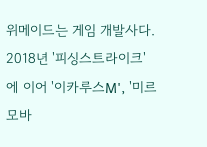위메이드는 게임 개발사다. 2018년 '피싱스트라이크'에 이어 '이카루스M', '미르 모바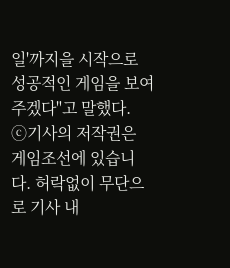일'까지을 시작으로 성공적인 게임을 보여주겠다"고 말했다.
ⓒ기사의 저작권은 게임조선에 있습니다. 허락없이 무단으로 기사 내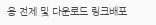용 전제 및 다운로드 링크배포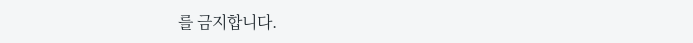를 금지합니다.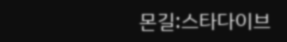몬길:스타다이브